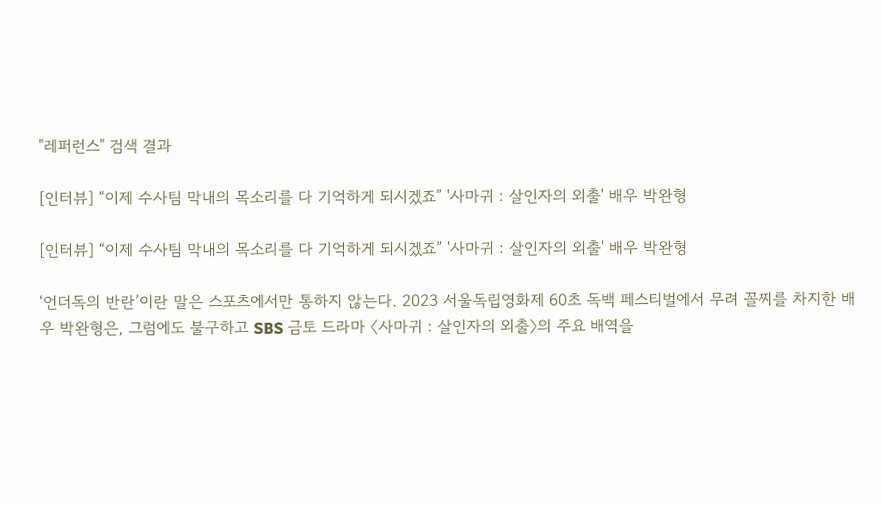"레퍼런스" 검색 결과

[인터뷰] “이제 수사팀 막내의 목소리를 다 기억하게 되시겠죠” '사마귀 : 살인자의 외출' 배우 박완형

[인터뷰] “이제 수사팀 막내의 목소리를 다 기억하게 되시겠죠” '사마귀 : 살인자의 외출' 배우 박완형

‘언더독의 반란’이란 말은 스포츠에서만 통하지 않는다. 2023 서울독립영화제 60초 독백 페스티벌에서 무려 꼴찌를 차지한 배우 박완형은, 그럼에도 불구하고 SBS 금토 드라마 〈사마귀 : 살인자의 외출〉의 주요 배역을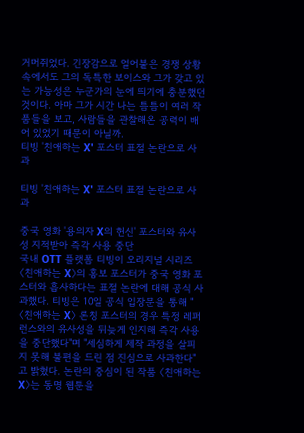거머쥐었다. 긴장감으로 얼어붙은 경쟁 상황 속에서도 그의 독특한 보이스와 그가 갖고 있는 가능성은 누군가의 눈에 띄기에 충분했던 것이다. 아마 그가 시간 나는 틈틈이 여러 작품들을 보고, 사람들을 관찰해온 공력이 배어 있었기 때문이 아닐까.
티빙 '친애하는 X' 포스터 표절 논란으로 사과

티빙 '친애하는 X' 포스터 표절 논란으로 사과

중국 영화 '용의자 X의 헌신' 포스터와 유사성 지적받아 즉각 사용 중단
국내 OTT 플랫폼 티빙이 오리지널 시리즈 〈친애하는 X〉의 홍보 포스터가 중국 영화 포스터와 흡사하다는 표절 논란에 대해 공식 사과했다. 티빙은 10일 공식 입장문을 통해 "〈친애하는 X〉 론칭 포스터의 경우 특정 레퍼런스와의 유사성을 뒤늦게 인지해 즉각 사용을 중단했다"며 "세심하게 제작 과정을 살피지 못해 불편을 드린 점 진심으로 사과한다"고 밝혔다. 논란의 중심이 된 작품 〈친애하는 X〉는 동명 웹툰을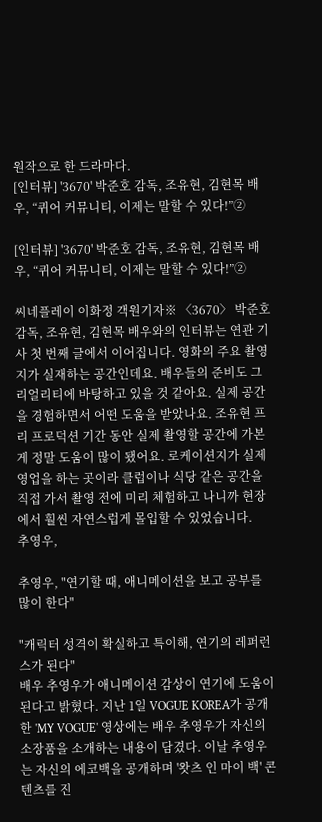원작으로 한 드라마다.
[인터뷰] '3670' 박준호 감독, 조유현, 김현목 배우, “퀴어 커뮤니티, 이제는 말할 수 있다!”②

[인터뷰] '3670' 박준호 감독, 조유현, 김현목 배우, “퀴어 커뮤니티, 이제는 말할 수 있다!”②

씨네플레이 이화정 객원기자※ 〈3670〉 박준호 감독, 조유현, 김현목 배우와의 인터뷰는 연관 기사 첫 번째 글에서 이어집니다. 영화의 주요 촬영지가 실재하는 공간인데요. 배우들의 준비도 그 리얼리티에 바탕하고 있을 것 같아요. 실제 공간을 경험하면서 어떤 도움을 받았나요. 조유현 프리 프로덕션 기간 동안 실제 촬영할 공간에 가본 게 정말 도움이 많이 됐어요. 로케이션지가 실제 영업을 하는 곳이라 클럽이나 식당 같은 공간을 직접 가서 촬영 전에 미리 체험하고 나니까 현장에서 훨씬 자연스럽게 몰입할 수 있었습니다.
추영우,

추영우, "연기할 때, 애니메이션을 보고 공부를 많이 한다"

"캐릭터 성격이 확실하고 특이해, 연기의 레퍼런스가 된다"
배우 추영우가 애니메이션 감상이 연기에 도움이 된다고 밝혔다. 지난 1일 VOGUE KOREA가 공개한 'MY VOGUE' 영상에는 배우 추영우가 자신의 소장품을 소개하는 내용이 담겼다. 이날 추영우는 자신의 에코백을 공개하며 '왓츠 인 마이 백' 콘텐츠를 진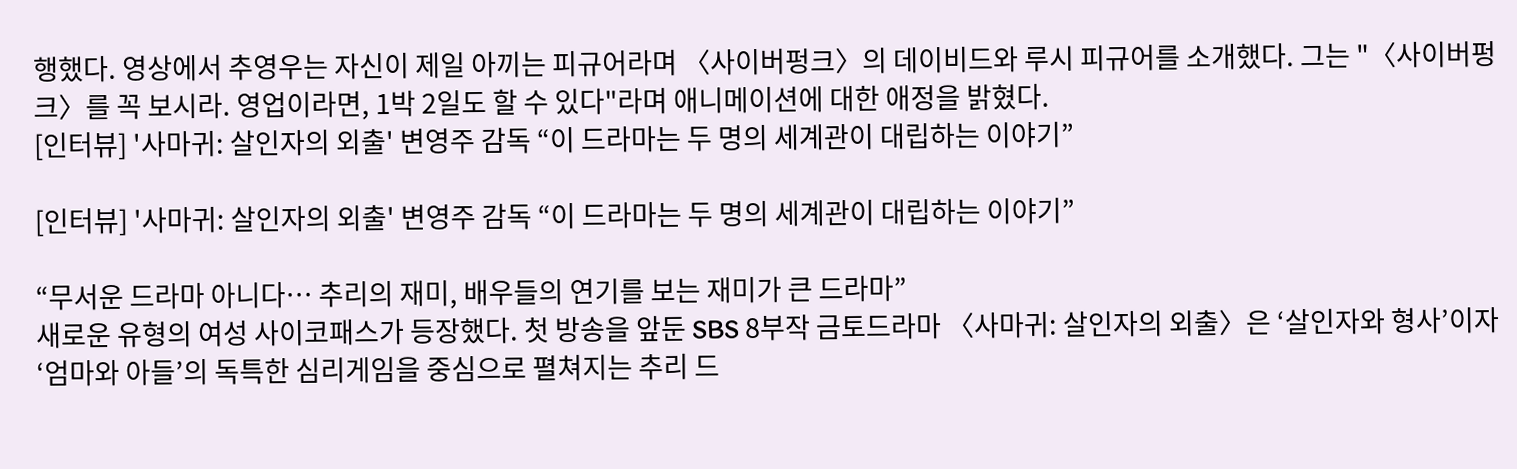행했다. 영상에서 추영우는 자신이 제일 아끼는 피규어라며 〈사이버펑크〉의 데이비드와 루시 피규어를 소개했다. 그는 "〈사이버펑크〉를 꼭 보시라. 영업이라면, 1박 2일도 할 수 있다"라며 애니메이션에 대한 애정을 밝혔다.
[인터뷰] '사마귀: 살인자의 외출' 변영주 감독 “이 드라마는 두 명의 세계관이 대립하는 이야기”

[인터뷰] '사마귀: 살인자의 외출' 변영주 감독 “이 드라마는 두 명의 세계관이 대립하는 이야기”

“무서운 드라마 아니다… 추리의 재미, 배우들의 연기를 보는 재미가 큰 드라마”
새로운 유형의 여성 사이코패스가 등장했다. 첫 방송을 앞둔 SBS 8부작 금토드라마 〈사마귀: 살인자의 외출〉은 ‘살인자와 형사’이자 ‘엄마와 아들’의 독특한 심리게임을 중심으로 펼쳐지는 추리 드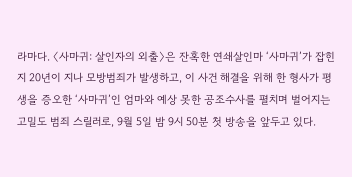라마다. 〈사마귀: 살인자의 외출〉은 잔혹한 연쇄살인마 ‘사마귀’가 잡힌 지 20년이 지나 모방범죄가 발생하고, 이 사건 해결을 위해 한 형사가 평생을 증오한 ‘사마귀’인 엄마와 예상 못한 공조수사를 펼치며 벌어지는 고밀도 범죄 스릴러로, 9월 5일 밤 9시 50분 첫 방송을 앞두고 있다.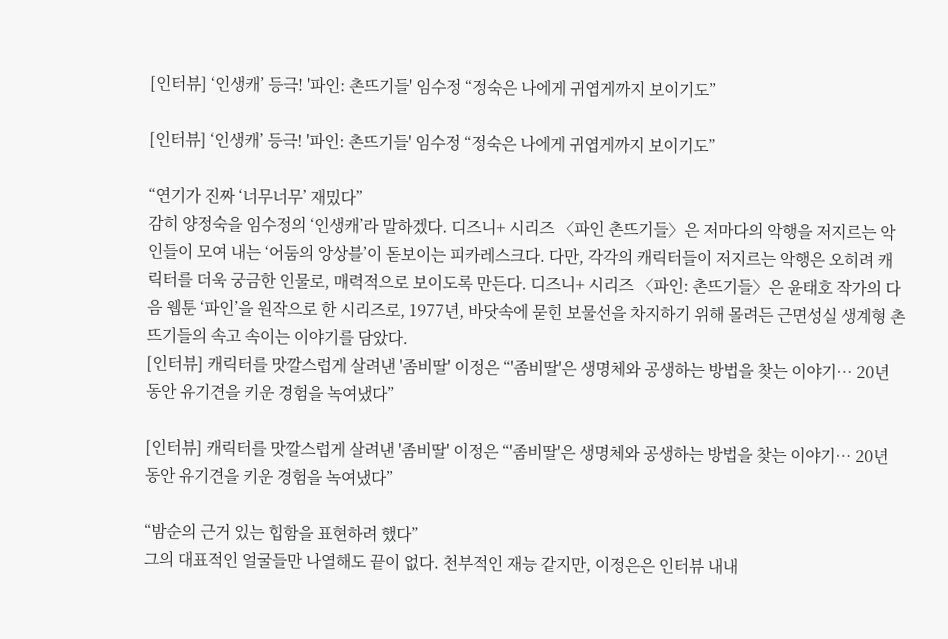[인터뷰] ‘인생캐’ 등극! '파인: 촌뜨기들' 임수정 “정숙은 나에게 귀엽게까지 보이기도”

[인터뷰] ‘인생캐’ 등극! '파인: 촌뜨기들' 임수정 “정숙은 나에게 귀엽게까지 보이기도”

“연기가 진짜 ‘너무너무’ 재밌다”
감히 양정숙을 임수정의 ‘인생캐’라 말하겠다. 디즈니+ 시리즈 〈파인 촌뜨기들〉은 저마다의 악행을 저지르는 악인들이 모여 내는 ‘어둠의 앙상블’이 돋보이는 피카레스크다. 다만, 각각의 캐릭터들이 저지르는 악행은 오히려 캐릭터를 더욱 궁금한 인물로, 매력적으로 보이도록 만든다. 디즈니+ 시리즈 〈파인: 촌뜨기들〉은 윤태호 작가의 다음 웹툰 ‘파인’을 원작으로 한 시리즈로, 1977년, 바닷속에 묻힌 보물선을 차지하기 위해 몰려든 근면성실 생계형 촌뜨기들의 속고 속이는 이야기를 담았다.
[인터뷰] 캐릭터를 맛깔스럽게 살려낸 '좀비딸' 이정은 “'좀비딸'은 생명체와 공생하는 방법을 찾는 이야기… 20년 동안 유기견을 키운 경험을 녹여냈다”

[인터뷰] 캐릭터를 맛깔스럽게 살려낸 '좀비딸' 이정은 “'좀비딸'은 생명체와 공생하는 방법을 찾는 이야기… 20년 동안 유기견을 키운 경험을 녹여냈다”

“밤순의 근거 있는 힙함을 표현하려 했다”
그의 대표적인 얼굴들만 나열해도 끝이 없다. 천부적인 재능 같지만, 이정은은 인터뷰 내내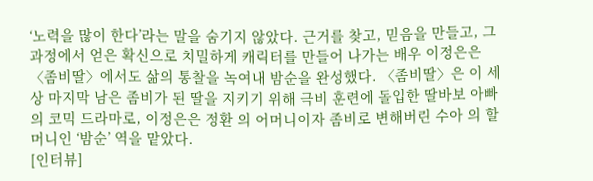‘노력을 많이 한다’라는 말을 숨기지 않았다. 근거를 찾고, 믿음을 만들고, 그 과정에서 얻은 확신으로 치밀하게 캐릭터를 만들어 나가는 배우 이정은은 〈좀비딸〉에서도 삶의 통찰을 녹여내 밤순을 완성했다. 〈좀비딸〉은 이 세상 마지막 남은 좀비가 된 딸을 지키기 위해 극비 훈련에 돌입한 딸바보 아빠의 코믹 드라마로, 이정은은 정환 의 어머니이자 좀비로 변해버린 수아 의 할머니인 ‘밤순’ 역을 맡았다.
[인터뷰]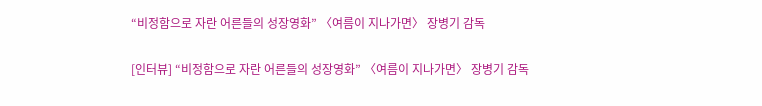“비정함으로 자란 어른들의 성장영화” 〈여름이 지나가면〉 장병기 감독

[인터뷰] “비정함으로 자란 어른들의 성장영화” 〈여름이 지나가면〉 장병기 감독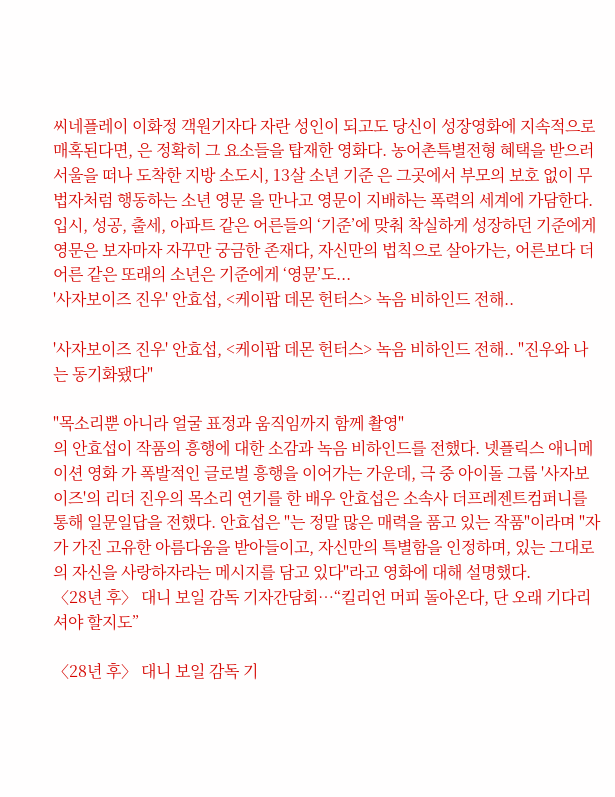씨네플레이 이화정 객원기자다 자란 성인이 되고도 당신이 성장영화에 지속적으로 매혹된다면, 은 정확히 그 요소들을 탑재한 영화다. 농어촌특별전형 혜택을 받으러 서울을 떠나 도착한 지방 소도시, 13살 소년 기준 은 그곳에서 부모의 보호 없이 무법자처럼 행동하는 소년 영문 을 만나고 영문이 지배하는 폭력의 세계에 가담한다. 입시, 성공, 출세, 아파트 같은 어른들의 ‘기준’에 맞춰 착실하게 성장하던 기준에게 영문은 보자마자 자꾸만 궁금한 존재다, 자신만의 법칙으로 살아가는, 어른보다 더 어른 같은 또래의 소년은 기준에게 ‘영문’도...
'사자보이즈 진우' 안효섭, <케이팝 데몬 헌터스> 녹음 비하인드 전해..

'사자보이즈 진우' 안효섭, <케이팝 데몬 헌터스> 녹음 비하인드 전해.. "진우와 나는 동기화됐다"

"목소리뿐 아니라 얼굴 표정과 움직임까지 함께 촬영"
의 안효섭이 작품의 흥행에 대한 소감과 녹음 비하인드를 전했다. 넷플릭스 애니메이션 영화 가 폭발적인 글로벌 흥행을 이어가는 가운데, 극 중 아이돌 그룹 '사자보이즈'의 리더 진우의 목소리 연기를 한 배우 안효섭은 소속사 더프레젠트컴퍼니를 통해 일문일답을 전했다. 안효섭은 "는 정말 많은 매력을 품고 있는 작품"이라며 "자가 가진 고유한 아름다움을 받아들이고, 자신만의 특별함을 인정하며, 있는 그대로의 자신을 사랑하자라는 메시지를 담고 있다"라고 영화에 대해 설명했다.
〈28년 후〉 대니 보일 감독 기자간담회…“킬리언 머피 돌아온다, 단 오래 기다리셔야 할지도”

〈28년 후〉 대니 보일 감독 기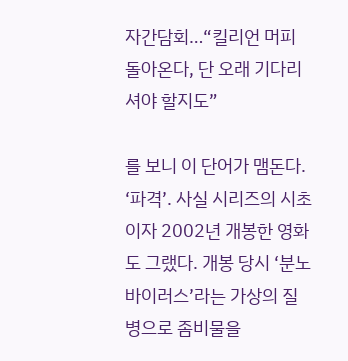자간담회…“킬리언 머피 돌아온다, 단 오래 기다리셔야 할지도”

를 보니 이 단어가 맴돈다. ‘파격’. 사실 시리즈의 시초이자 2002년 개봉한 영화 도 그랬다. 개봉 당시 ‘분노 바이러스’라는 가상의 질병으로 좀비물을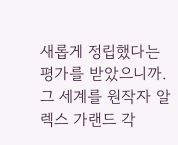새롭게 정립했다는 평가를 받았으니까. 그 세계를 원작자 알렉스 가랜드 각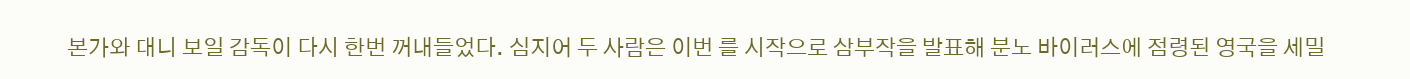본가와 대니 보일 감독이 다시 한번 꺼내들었다. 심지어 두 사람은 이번 를 시작으로 삼부작을 발표해 분노 바이러스에 점령된 영국을 세밀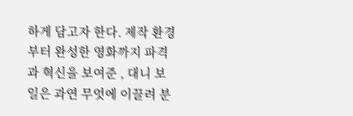하게 담고자 한다. 제작 환경부터 완성한 영화까지 파격과 혁신을 보여준 , 대니 보일은 과연 무엇에 이끌려 분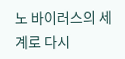노 바이러스의 세계로 다시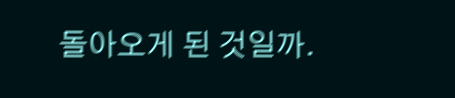돌아오게 된 것일까.